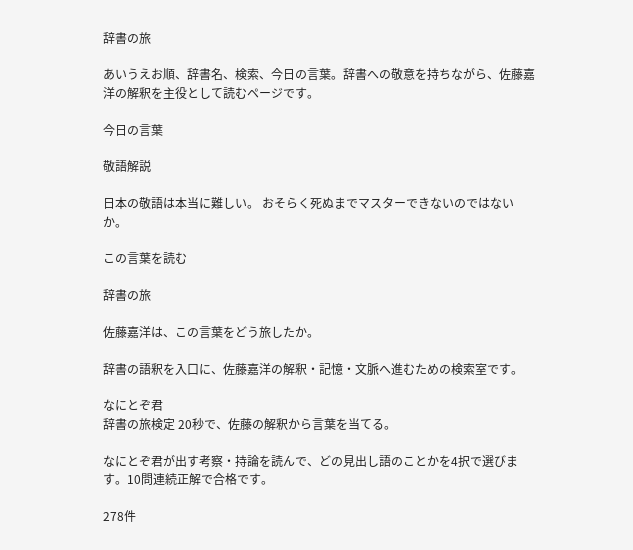辞書の旅

あいうえお順、辞書名、検索、今日の言葉。辞書への敬意を持ちながら、佐藤嘉洋の解釈を主役として読むページです。

今日の言葉

敬語解説

日本の敬語は本当に難しい。 おそらく死ぬまでマスターできないのではないか。

この言葉を読む

辞書の旅

佐藤嘉洋は、この言葉をどう旅したか。

辞書の語釈を入口に、佐藤嘉洋の解釈・記憶・文脈へ進むための検索室です。

なにとぞ君
辞書の旅検定 20秒で、佐藤の解釈から言葉を当てる。

なにとぞ君が出す考察・持論を読んで、どの見出し語のことかを4択で選びます。10問連続正解で合格です。

278件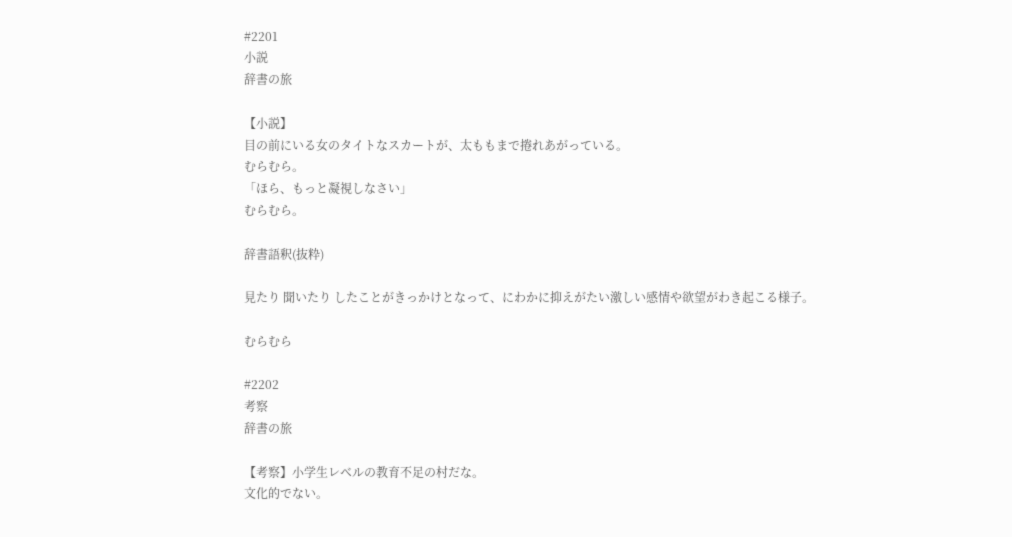#2201
小説
辞書の旅

【小説】
目の前にいる女のタイトなスカートが、太ももまで捲れあがっている。
むらむら。
「ほら、もっと凝視しなさい」
むらむら。

辞書語釈(抜粋)

見たり 聞いたり したことがきっかけとなって、にわかに抑えがたい激しい感情や欲望がわき起こる様子。

むらむら

#2202
考察
辞書の旅

【考察】小学生レベルの教育不足の村だな。
文化的でない。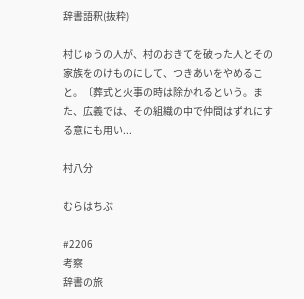辞書語釈(抜粋)

村じゅうの人が、村のおきてを破った人とその家族をのけものにして、つきあいをやめること。〔葬式と火事の時は除かれるという。また、広義では、その組織の中で仲間はずれにする意にも用い...

村八分

むらはちぶ

#2206
考察
辞書の旅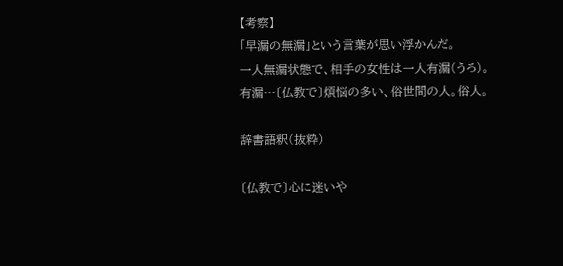【考察】
「早漏の無漏」という言葉が思い浮かんだ。
一人無漏状態で、相手の女性は一人有漏(うろ)。
有漏…〔仏教で〕煩悩の多い、俗世間の人。俗人。

辞書語釈(抜粋)

〔仏教で〕心に迷いや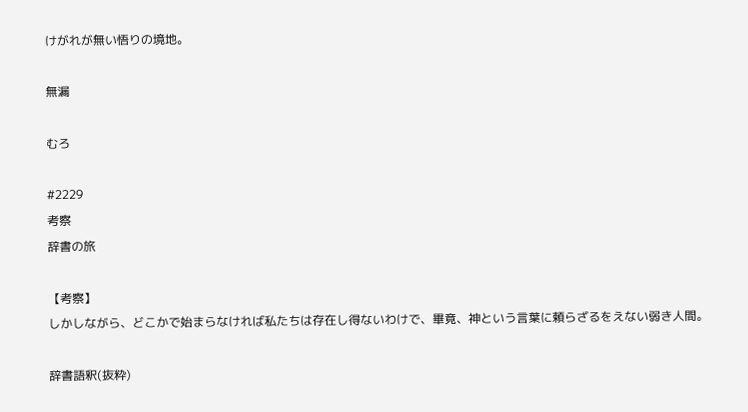けがれが無い悟りの境地。

無漏

むろ

#2229
考察
辞書の旅

【考察】
しかしながら、どこかで始まらなければ私たちは存在し得ないわけで、畢竟、神という言葉に頼らざるをえない弱き人間。

辞書語釈(抜粋)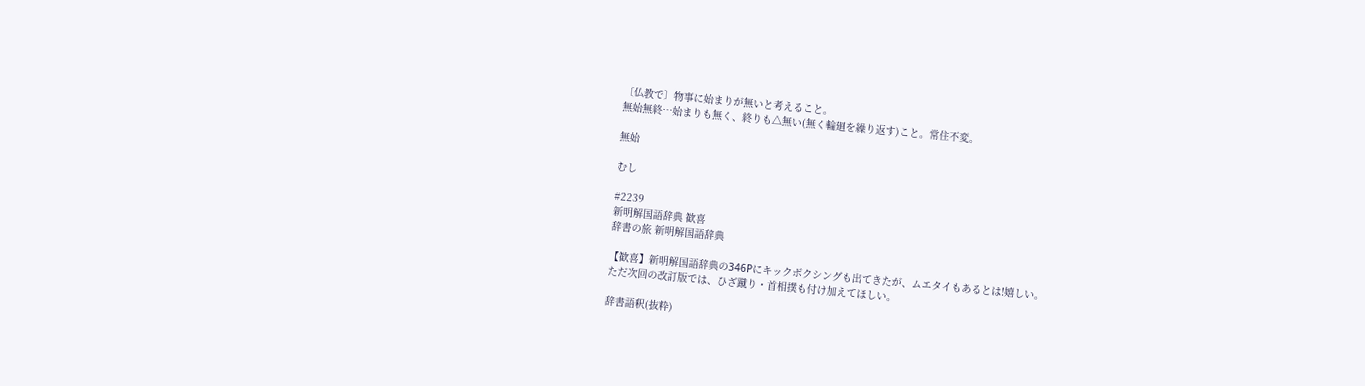〔仏教で〕物事に始まりが無いと考えること。
無始無終…始まりも無く、終りも△無い(無く輪廻を繰り返す)こと。常住不変。

無始

むし

#2239
新明解国語辞典 歓喜
辞書の旅 新明解国語辞典

【歓喜】新明解国語辞典の346Pにキックボクシングも出てきたが、ムエタイもあるとは!嬉しい。
ただ次回の改訂版では、ひざ蹴り・首相撲も付け加えてほしい。

辞書語釈(抜粋)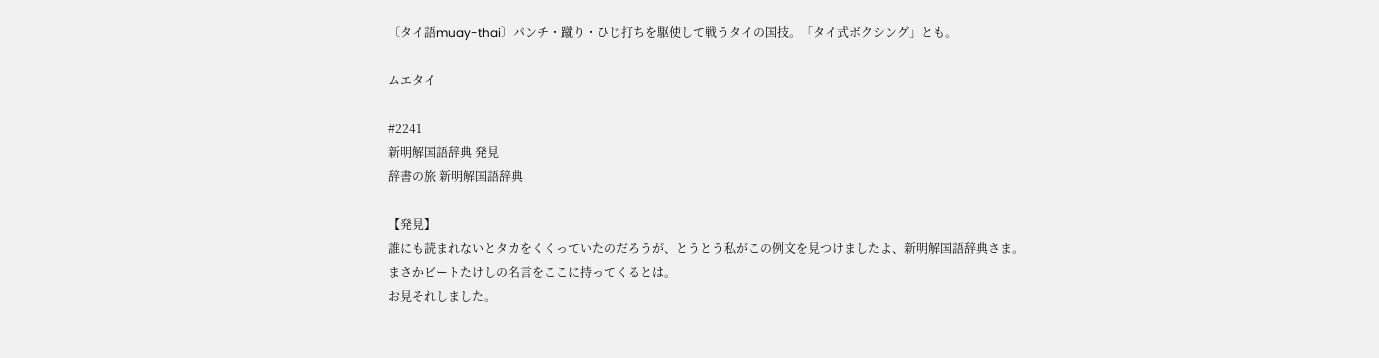〔タイ語muay-thai〕パンチ・蹴り・ひじ打ちを駆使して戦うタイの国技。「タイ式ボクシング」とも。

ムエタイ

#2241
新明解国語辞典 発見
辞書の旅 新明解国語辞典

【発見】
誰にも読まれないとタカをくくっていたのだろうが、とうとう私がこの例文を見つけましたよ、新明解国語辞典さま。
まさかビートたけしの名言をここに持ってくるとは。
お見それしました。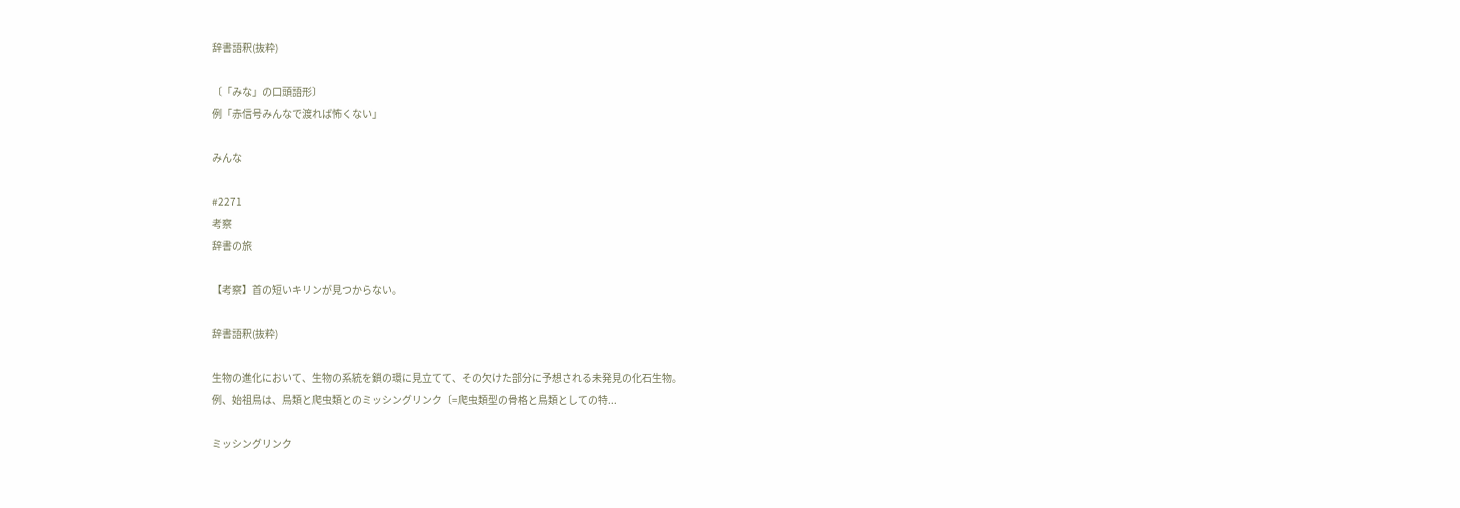辞書語釈(抜粋)

〔「みな」の口頭語形〕
例「赤信号みんなで渡れば怖くない」

みんな

#2271
考察
辞書の旅

【考察】首の短いキリンが見つからない。

辞書語釈(抜粋)

生物の進化において、生物の系統を鎖の環に見立てて、その欠けた部分に予想される未発見の化石生物。
例、始祖鳥は、鳥類と爬虫類とのミッシングリンク〔=爬虫類型の骨格と鳥類としての特...

ミッシングリンク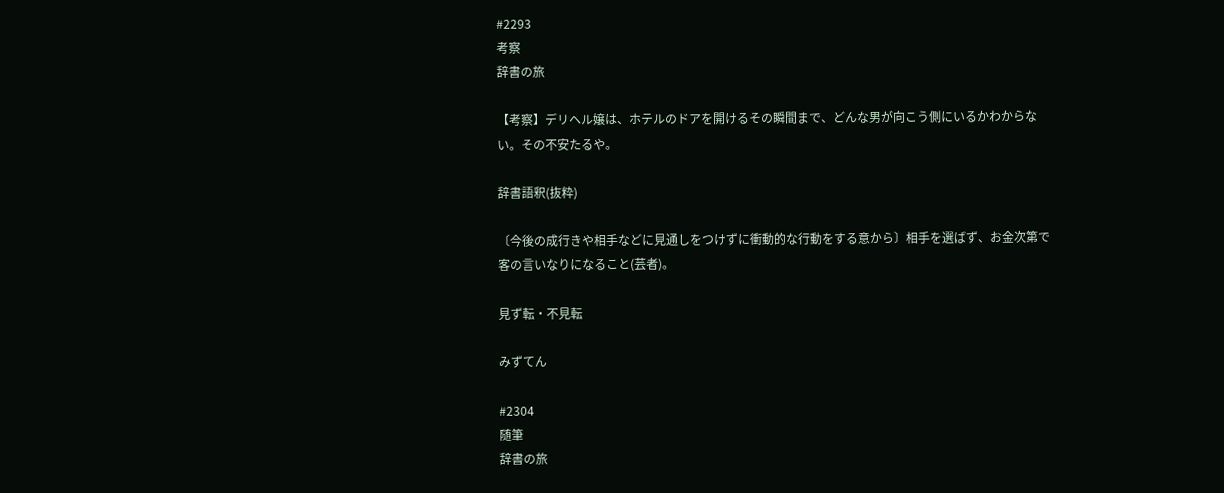#2293
考察
辞書の旅

【考察】デリヘル嬢は、ホテルのドアを開けるその瞬間まで、どんな男が向こう側にいるかわからない。その不安たるや。

辞書語釈(抜粋)

〔今後の成行きや相手などに見通しをつけずに衝動的な行動をする意から〕相手を選ばず、お金次第で客の言いなりになること(芸者)。

見ず転・不見転

みずてん

#2304
随筆
辞書の旅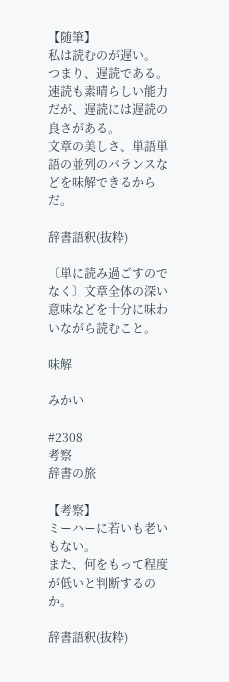【随筆】
私は読むのが遅い。
つまり、遅読である。
速読も素晴らしい能力だが、遅読には遅読の良さがある。
文章の美しさ、単語単語の並列のバランスなどを味解できるからだ。

辞書語釈(抜粋)

〔単に読み過ごすのでなく〕文章全体の深い意味などを十分に味わいながら読むこと。

味解

みかい

#2308
考察
辞書の旅

【考察】
ミーハーに若いも老いもない。
また、何をもって程度が低いと判断するのか。

辞書語釈(抜粋)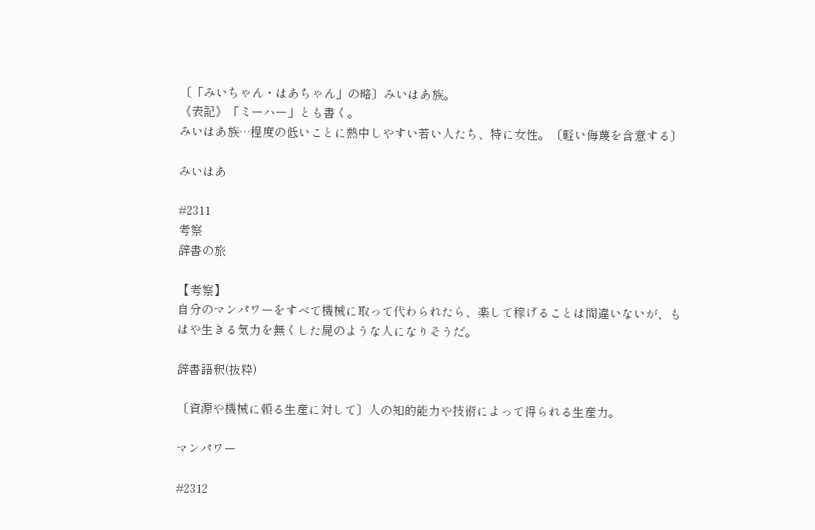〔「みいちゃん・はあちゃん」の略〕みいはあ族。
《表記》「ミーハー」とも書く。
みいはあ族…程度の低いことに熱中しやすい若い人たち、特に女性。〔軽い侮蔑を含意する〕

みいはあ

#2311
考察
辞書の旅

【考察】
自分のマンパワーをすべて機械に取って代わられたら、楽して稼げることは間違いないが、もはや生きる気力を無くした屍のような人になりそうだ。

辞書語釈(抜粋)

〔資源や機械に頼る生産に対して〕人の知的能力や技術によって得られる生産力。

マンパワー

#2312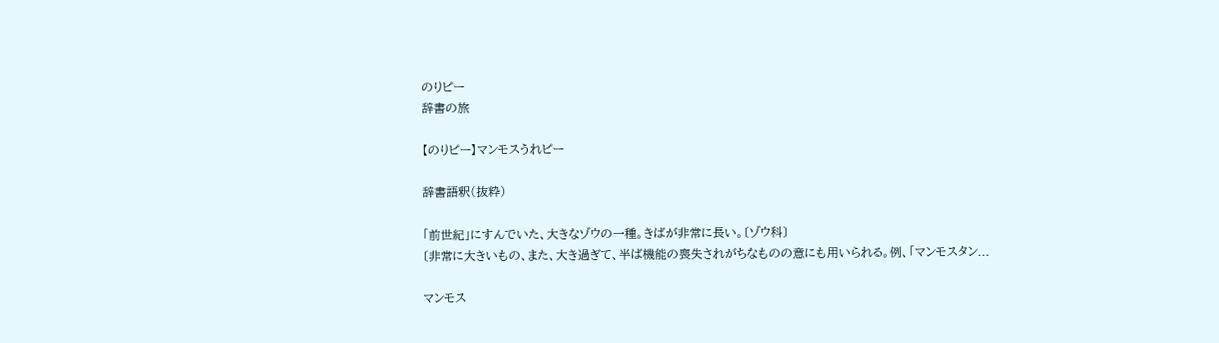のりピー
辞書の旅

【のりピー】マンモスうれピー

辞書語釈(抜粋)

「前世紀」にすんでいた、大きなゾウの一種。きばが非常に長い。〔ゾウ科〕
〔非常に大きいもの、また、大き過ぎて、半ば機能の喪失されがちなものの意にも用いられる。例、「マンモスタン...

マンモス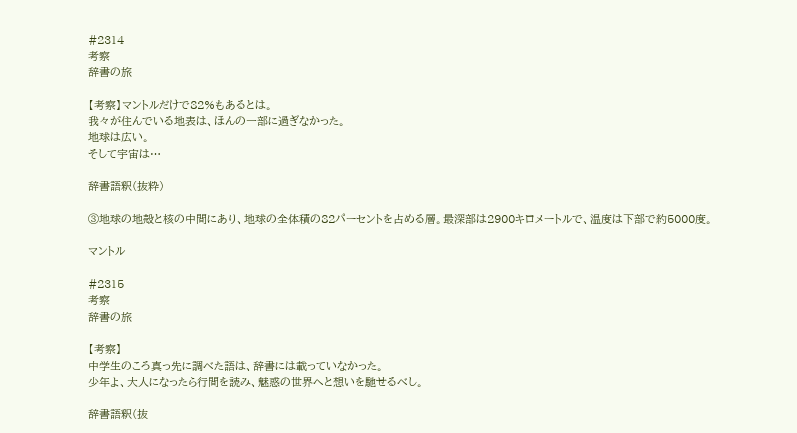#2314
考察
辞書の旅

【考察】マントルだけで82%もあるとは。
我々が住んでいる地表は、ほんの一部に過ぎなかった。
地球は広い。
そして宇宙は…

辞書語釈(抜粋)

③地球の地殻と核の中間にあり、地球の全体積の82パーセントを占める層。最深部は2900キロメートルで、温度は下部で約5000度。

マントル

#2315
考察
辞書の旅

【考察】
中学生のころ真っ先に調べた語は、辞書には載っていなかった。
少年よ、大人になったら行間を読み、魅惑の世界へと想いを馳せるべし。

辞書語釈(抜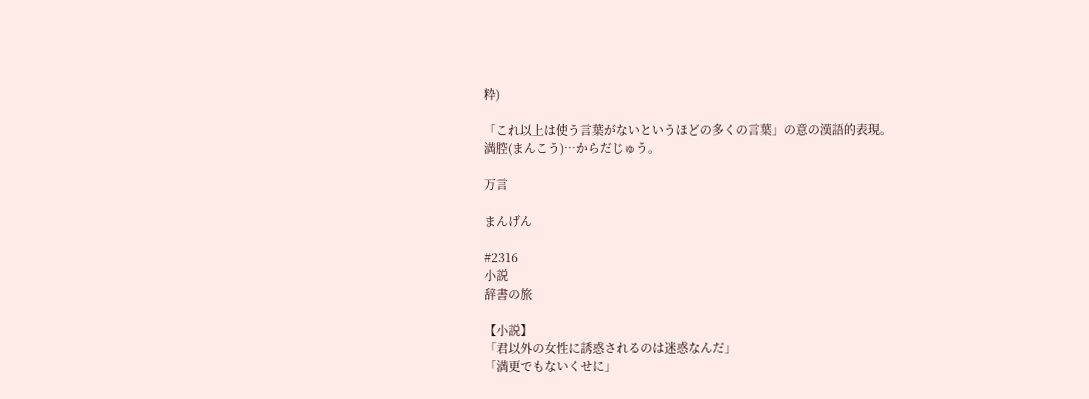粋)

「これ以上は使う言葉がないというほどの多くの言葉」の意の漢語的表現。
満腔(まんこう)…からだじゅう。

万言

まんげん

#2316
小説
辞書の旅

【小説】
「君以外の女性に誘惑されるのは迷惑なんだ」
「満更でもないくせに」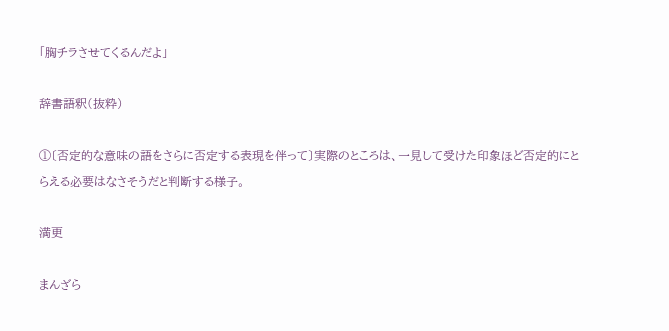「胸チラさせてくるんだよ」

辞書語釈(抜粋)

①〔否定的な意味の語をさらに否定する表現を伴って〕実際のところは、一見して受けた印象ほど否定的にとらえる必要はなさそうだと判断する様子。

満更

まんざら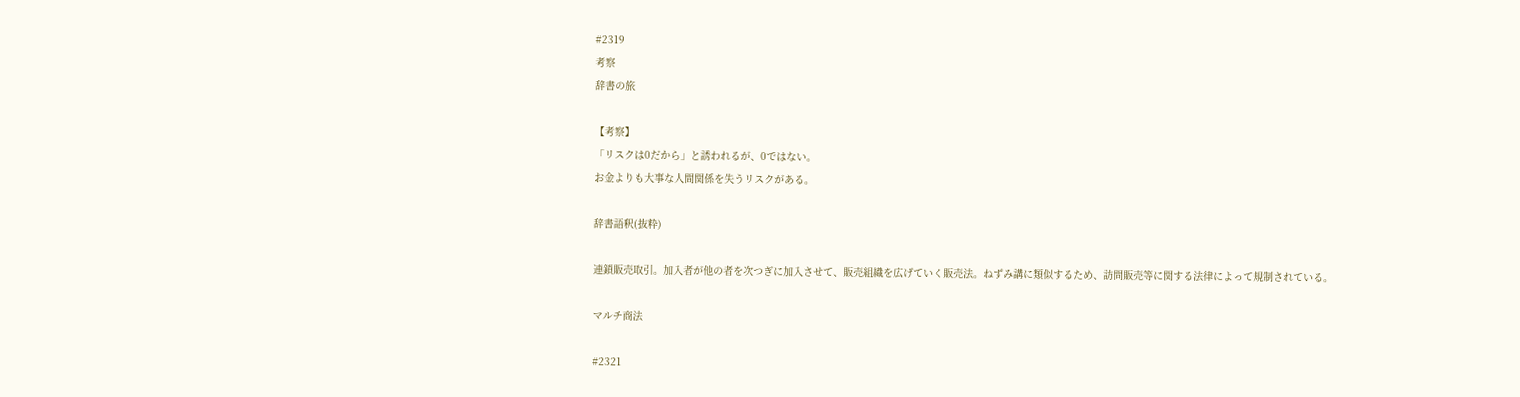#2319
考察
辞書の旅

【考察】
「リスクは0だから」と誘われるが、0ではない。
お金よりも大事な人間関係を失うリスクがある。

辞書語釈(抜粋)

連鎖販売取引。加入者が他の者を次つぎに加入させて、販売組織を広げていく販売法。ねずみ講に類似するため、訪問販売等に関する法律によって規制されている。

マルチ商法

#2321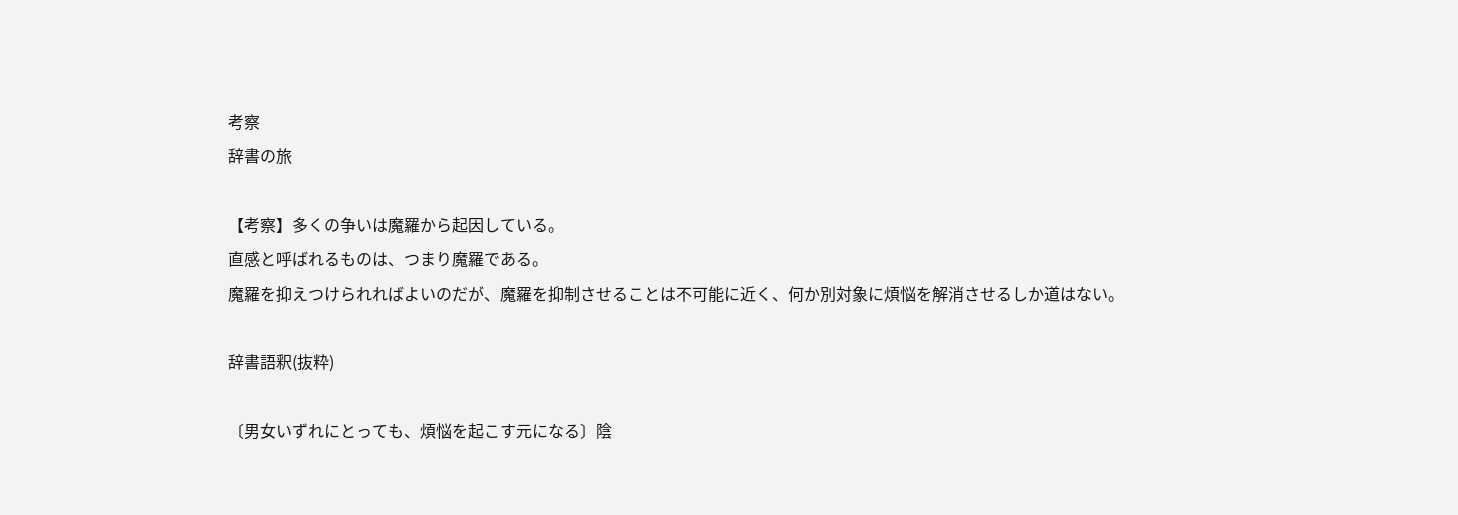考察
辞書の旅

【考察】多くの争いは魔羅から起因している。
直感と呼ばれるものは、つまり魔羅である。
魔羅を抑えつけられればよいのだが、魔羅を抑制させることは不可能に近く、何か別対象に煩悩を解消させるしか道はない。

辞書語釈(抜粋)

〔男女いずれにとっても、煩悩を起こす元になる〕陰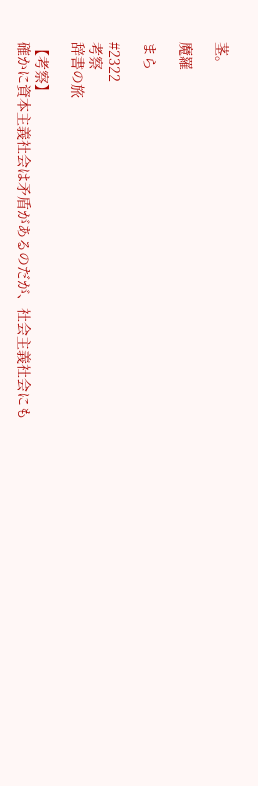茎。

魔羅

まら

#2322
考察
辞書の旅

【考察】
確かに資本主義社会は矛盾があるのだが、社会主義社会にも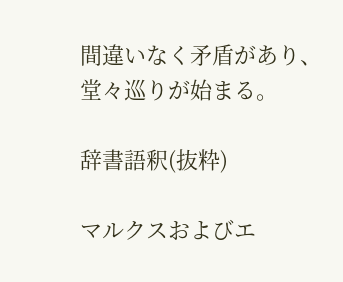間違いなく矛盾があり、堂々巡りが始まる。

辞書語釈(抜粋)

マルクスおよびエ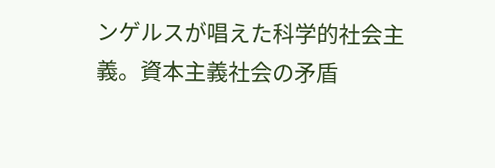ンゲルスが唱えた科学的社会主義。資本主義社会の矛盾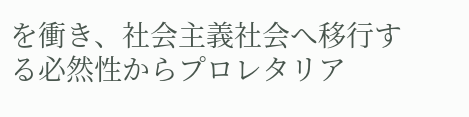を衝き、社会主義社会へ移行する必然性からプロレタリア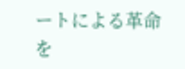ートによる革命を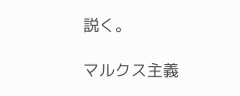説く。

マルクス主義